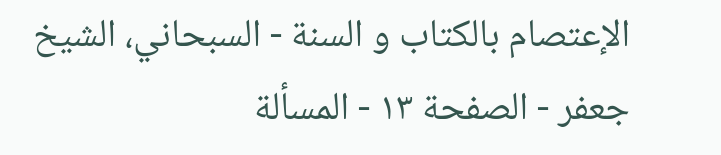الإعتصام بالكتاب و السنة - السبحاني، الشيخ جعفر - الصفحة ١٣ - المسألة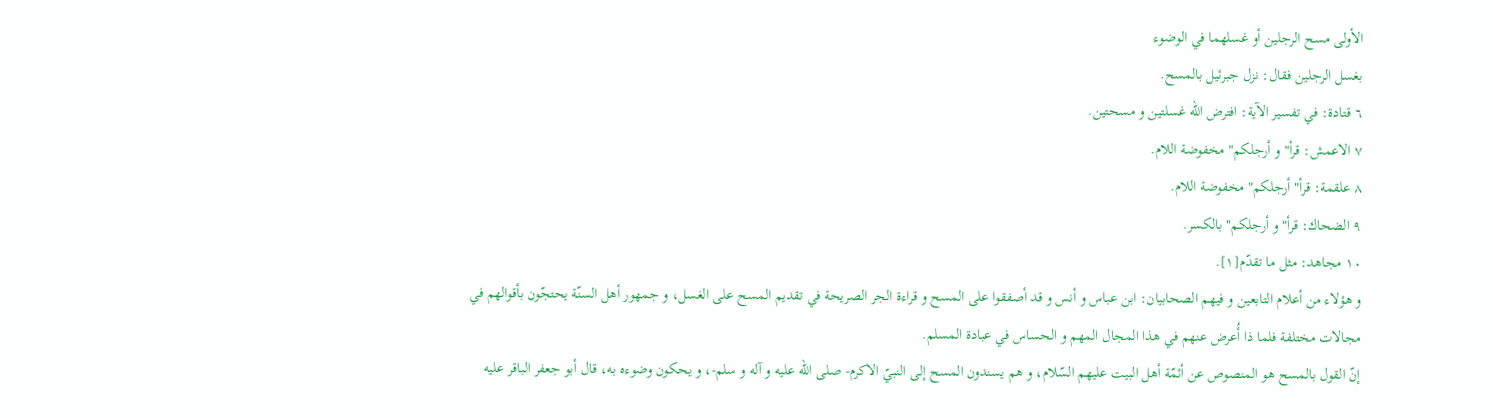الأولى مسح الرجلين أو غسلهما في الوضوء
بغسل الرجلين فقال: نزل جبرئيل بالمسح.
٦ قتادة: في تفسير الآية: افترض اللّه غسلتين و مسحتين.
٧ الاعمش: قرأ" و أرجلكم" مخفوضة اللام.
٨ علقمة: قرأ" أرجلكم" مخفوضة اللام.
٩ الضحاك: قرأ" و أرجلكم" بالكسر.
١٠ مجاهد: مثل ما تقدّم[١].
و هؤلاء من أعلام التابعين و فيهم الصحابيان: ابن عباس و أنس و قد أصفقوا على المسح و قراءة الجر الصريحة في تقديم المسح على الغسل، و جمهور أهل السنّة يحتجّون بأقوالهم في مجالات مختلفة فلما ذا أُعرض عنهم في هذا المجال المهم و الحساس في عبادة المسلم.
إنّ القول بالمسح هو المنصوص عن أئمّة أهل البيت عليهم السّلام، و هم يسندون المسح إلى النبيّ الاكرم- صلى الله عليه و آله و سلم-، و يحكون وضوءه به، قال أبو جعفر الباقر عليه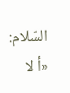السّلام: «أ لا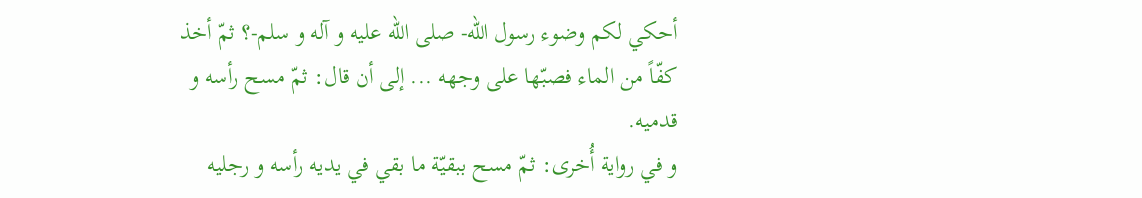أحكي لكم وضوء رسول اللّه- صلى الله عليه و آله و سلم-؟ ثمّ أخذ كفّاً من الماء فصبّها على وجهه ... إلى أن قال: ثمّ مسح رأسه و قدميه.
و في رواية أُخرى: ثمّ مسح ببقيّة ما بقي في يديه رأسه و رجليه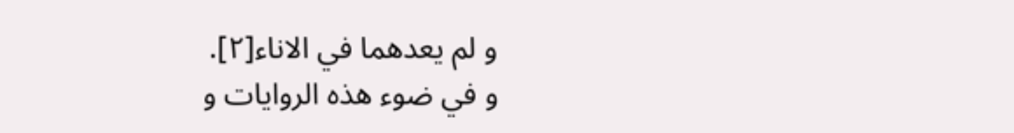و لم يعدهما في الاناء[٢].
و في ضوء هذه الروايات و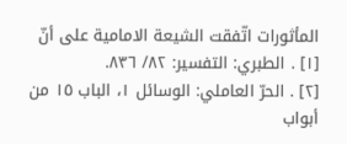المأثورات اتّفقت الشيعة الامامية على أنّ
[١] . الطبري: التفسير: ٨٢/ ٨٣٦.
[٢] . الحرّ العاملي: الوسائل ١، الباب ١٥ من أبواب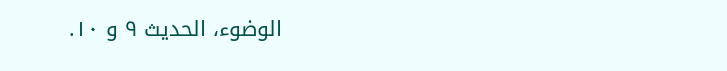الوضوء، الحديث ٩ و ١٠.